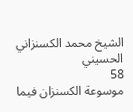الشيخ محمد الكسنزاني الحسيني
58
موسوعة الكسنزان فيما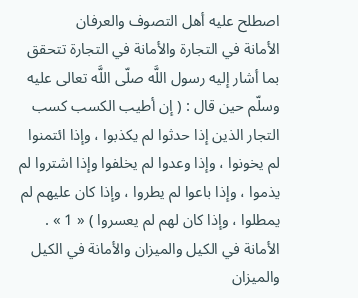اصطلح عليه أهل التصوف والعرفان
الأمانة في التجارة والأمانة في التجارة تتحقق بما أشار إليه رسول اللَّه صلّى اللَّه تعالى عليه وسلّم حين قال : ( إن أطيب الكسب كسب التجار الذين إذا حدثوا لم يكذبوا ، وإذا ائتمنوا لم يخونوا ، وإذا وعدوا لم يخلفوا وإذا اشتروا لم يذموا ، وإذا باعوا لم يطروا ، وإذا كان عليهم لم يمطلوا ، وإذا كان لهم لم يعسروا ) « 1 » . الأمانة في الكيل والميزان والأمانة في الكيل والميزان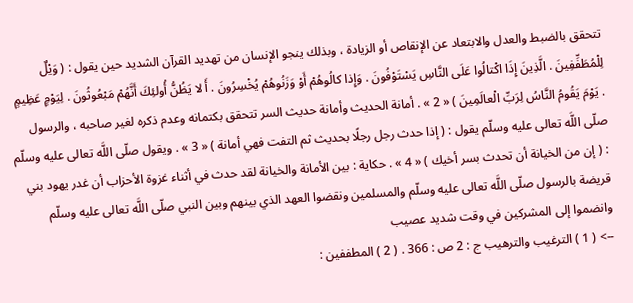تتحقق بالضبط والعدل والابتعاد عن الإنقاص أو الزيادة ، وبذلك ينجو الإنسان من تهديد القرآن الشديد حين يقول : ( وَيْلٌ لِلْمُطَفِّفِينَ . الَّذِينَ إِذَا اكْتالُوا عَلَى النَّاسِ يَسْتَوْفُونَ . وَإِذا كالُوهُمْ أَوْ وَزَنُوهُمْ يُخْسِرُونَ . أَ لا يَظُنُّ أُولئِكَ أَنَّهُمْ مَبْعُوثُونَ . لِيَوْمٍ عَظِيمٍ . يَوْمَ يَقُومُ النَّاسُ لِرَبِّ الْعالَمِينَ ) « 2 » . أمانة الحديث وأمانة حديث السر تتحقق بكتمانه وعدم ذكره لغير صاحبه ، والرسول صلّى اللَّه تعالى عليه وسلّم يقول : ( إذا حدث رجل رجلًا بحديث ثم التفت فهي أمانة ) « 3 » . ويقول صلّى اللَّه تعالى عليه وسلّم : ( إن من الخيانة أن تحدث بسر أخيك ) « 4 » . حكاية : بين الأمانة والخيانة لقد حدث في أثناء غزوة الأحزاب أن غدر يهود بني قريضة بالرسول صلّى اللَّه تعالى عليه وسلّم والمسلمين ونقضوا العهد الذي بينهم وبين النبي صلّى اللَّه تعالى عليه وسلّم وانضموا إلى المشركين في وقت شديد عصيب
--> ( 1 ) الترغيب والترهيب ج : 2 ص : 366 . ( 2 ) المطففين :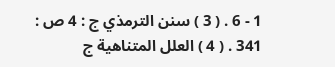1 - 6 . ( 3 ) سنن الترمذي ج : 4 ص : 341 . ( 4 ) العلل المتناهية ج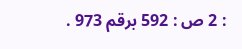: 2 ص : 592 برقم 973 .